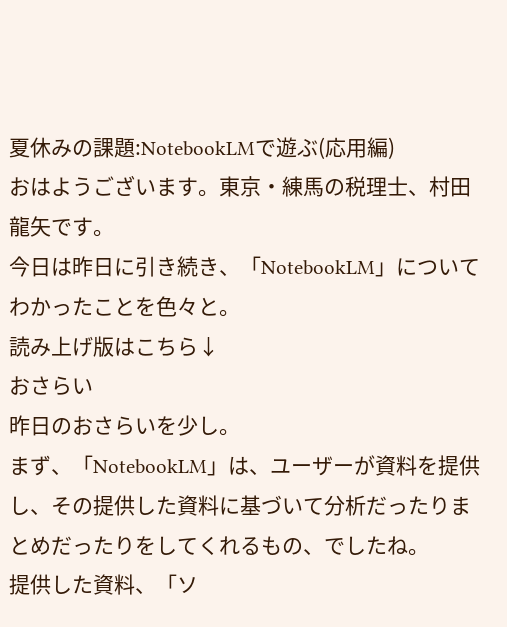夏休みの課題:NotebookLMで遊ぶ(応用編)
おはようございます。東京・練馬の税理士、村田龍矢です。
今日は昨日に引き続き、「NotebookLM」についてわかったことを色々と。
読み上げ版はこちら↓
おさらい
昨日のおさらいを少し。
まず、「NotebookLM」は、ユーザーが資料を提供し、その提供した資料に基づいて分析だったりまとめだったりをしてくれるもの、でしたね。
提供した資料、「ソ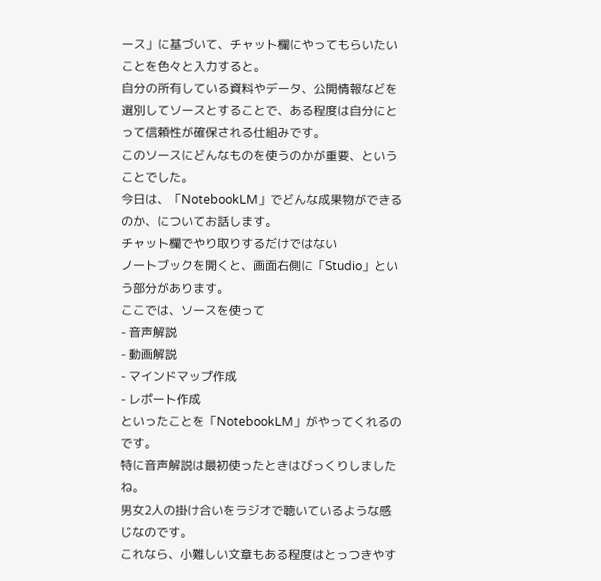ース」に基づいて、チャット欄にやってもらいたいことを色々と入力すると。
自分の所有している資料やデータ、公開情報などを選別してソースとすることで、ある程度は自分にとって信頼性が確保される仕組みです。
このソースにどんなものを使うのかが重要、ということでした。
今日は、「NotebookLM」でどんな成果物ができるのか、についてお話します。
チャット欄でやり取りするだけではない
ノートブックを開くと、画面右側に「Studio」という部分があります。
ここでは、ソースを使って
- 音声解説
- 動画解説
- マインドマップ作成
- レポート作成
といったことを「NotebookLM」がやってくれるのです。
特に音声解説は最初使ったときはびっくりしましたね。
男女2人の掛け合いをラジオで聴いているような感じなのです。
これなら、小難しい文章もある程度はとっつきやす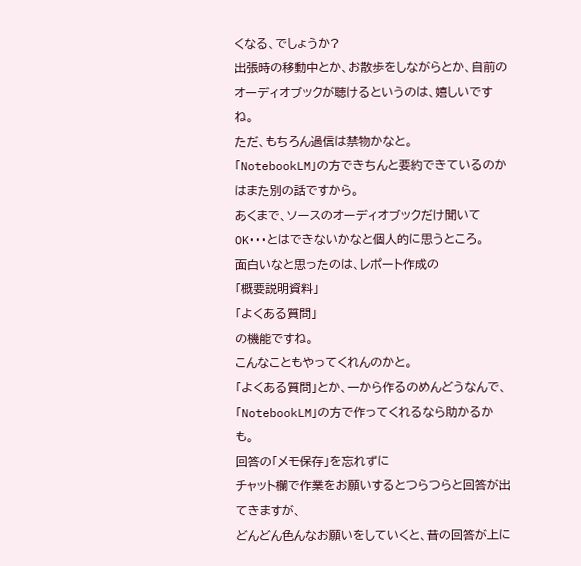くなる、でしょうか?
出張時の移動中とか、お散歩をしながらとか、自前のオーディオブックが聴けるというのは、嬉しいですね。
ただ、もちろん過信は禁物かなと。
「NotebookLM」の方できちんと要約できているのかはまた別の話ですから。
あくまで、ソースのオーディオブックだけ聞いてOK・・・とはできないかなと個人的に思うところ。
面白いなと思ったのは、レポート作成の
「概要説明資料」
「よくある質問」
の機能ですね。
こんなこともやってくれんのかと。
「よくある質問」とか、一から作るのめんどうなんで、「NotebookLM」の方で作ってくれるなら助かるかも。
回答の「メモ保存」を忘れずに
チャット欄で作業をお願いするとつらつらと回答が出てきますが、
どんどん色んなお願いをしていくと、昔の回答が上に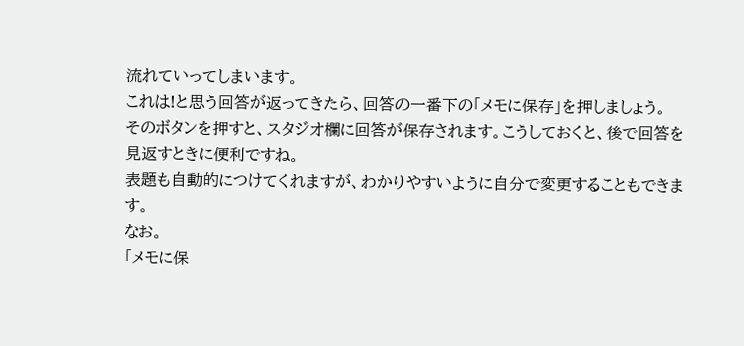流れていってしまいます。
これは!と思う回答が返ってきたら、回答の一番下の「メモに保存」を押しましょう。
そのボタンを押すと、スタジオ欄に回答が保存されます。こうしておくと、後で回答を見返すときに便利ですね。
表題も自動的につけてくれますが、わかりやすいように自分で変更することもできます。
なお。
「メモに保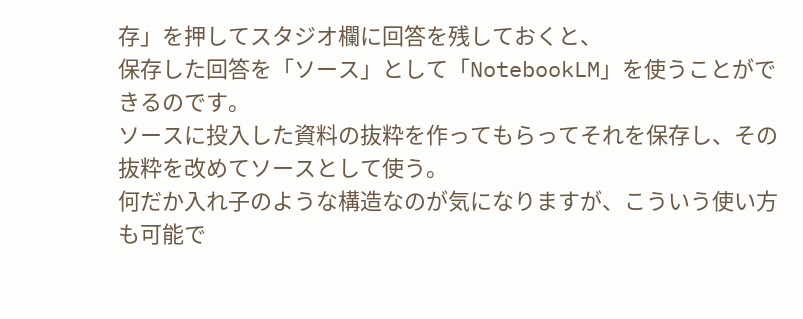存」を押してスタジオ欄に回答を残しておくと、
保存した回答を「ソース」として「NotebookLM」を使うことができるのです。
ソースに投入した資料の抜粋を作ってもらってそれを保存し、その抜粋を改めてソースとして使う。
何だか入れ子のような構造なのが気になりますが、こういう使い方も可能で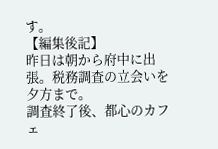す。
【編集後記】
昨日は朝から府中に出張。税務調査の立会いを夕方まで。
調査終了後、都心のカフェ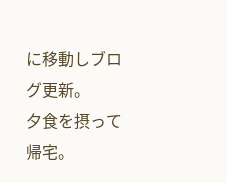に移動しブログ更新。
夕食を摂って帰宅。